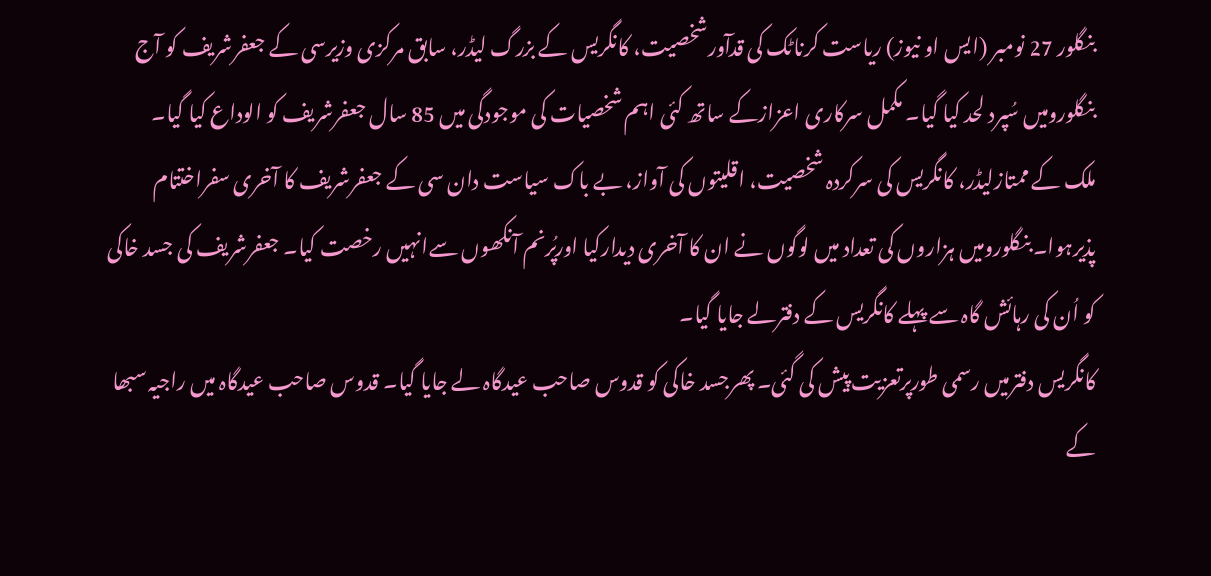بنگلور 27 نومبر (ایس او نیوز) ریاست کرناٹک کی قدآورشخصیت، کانگریس کے بزرگ لیڈر، سابق مرکزی وزیرسی کے جعفرشریف کو آج بنگلورومیں سُپرد لحد کیا گیا۔ مکمل سرکاری اعزازکے ساتھ کئی اہم شخصیات کی موجودگی میں 85 سال جعفرشریف کو الوداع کیا گیا۔
ملک کے ممتازلیڈر، کانگریس کی سرکردہ شخصیت، اقلیتوں کی آواز، بے باک سیاست دان سی کے جعفرشریف کا آخری سفراختتام پذیرہوا۔ بنگلورومیں ہزاروں کی تعداد میں لوگوں نے ان کا آخری دیدارکیا اورپُرنم آنکھوں سےانہیں رخصت کیا۔ جعفرشریف کی جسد خاکی کو اُن کی رہائش گاہ سے پہلے کانگریس کے دفترلے جایا گیا۔
کانگریس دفترمیں رسمی طورپرتعزیت پیش کی گئی۔ پھرجسد خاکی کو قدوس صاحب عیدگاہ لے جایا گیا۔ قدوس صاحب عیدگاہ میں راجیہ سبھا کے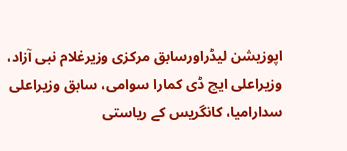اپوزیشن لیڈراورسابق مرکزی وزیرغلام نبی آزاد، وزیراعلی ایچ ڈی کمارا سوامی، سابق وزیراعلی سدارامیا، کانگریس کے ریاستی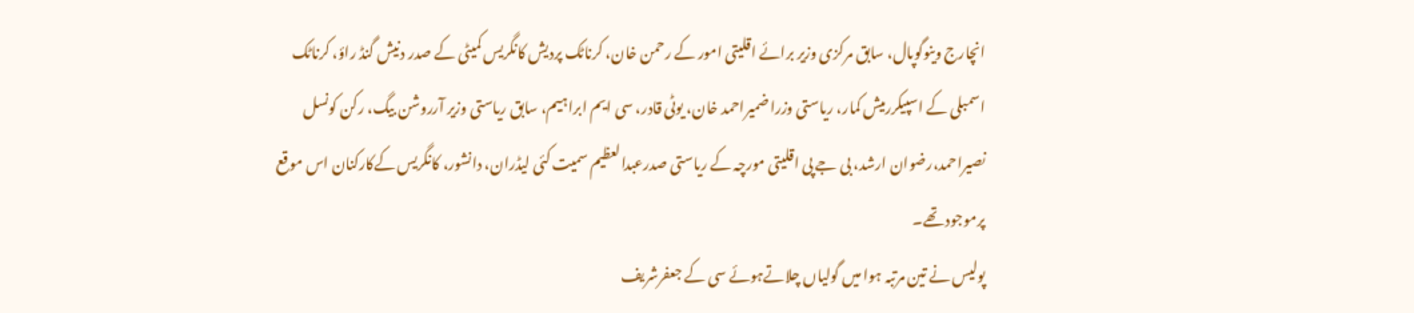انچارج وینوگوپال، سابق مرکزی وزیر برائے اقلیتی امور کے رحمن خان، کرناٹک پردیش کانگریس کمیٹی کے صدر دنیش گنڈ راؤ، کرناٹک اسمبلی کے اسپیکررمیش کمار، ریاستی وزرا ضمیراحمد خان، یوٹی قادر، سی ایم ابراہیم، سابق ریاستی وزیر آرروشن بیگ، رکن کونسل نصیراحمد،رضوان ارشد، بی جے پی اقلیتی مورچہ کے ریاستی صدرعبدالعظیم سمیت کئی لیڈران، دانشور، کانگریس کےکارکنان اس موقع پرموجود تھے۔
پولیس نے تین مرتبہ ہوا میں گولیاں چلاتےہوئے سی کے جعفرشریف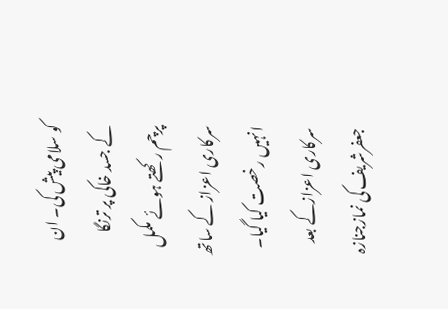کو سلامی پیش کی۔ ان کے جسد خاکی پر ترنگا پرچم رکھتے ہوئے مکمل سرکاری اعزاز کے ساتھ انہیں رخصت کیا گیا۔ سرکاری اعزازکے بعد جعفرشریف کی نمازجنازہ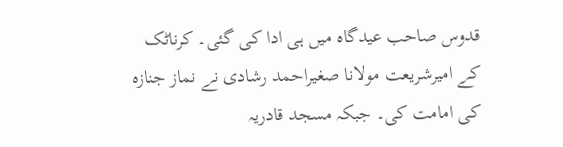قدوس صاحب عیدگاہ میں ہی ادا کی گئی۔ کرناٹک کے امیرشریعت مولانا صغیراحمد رشادی نے نماز جنازہ کی امامت کی۔ جبکہ مسجد قادریہ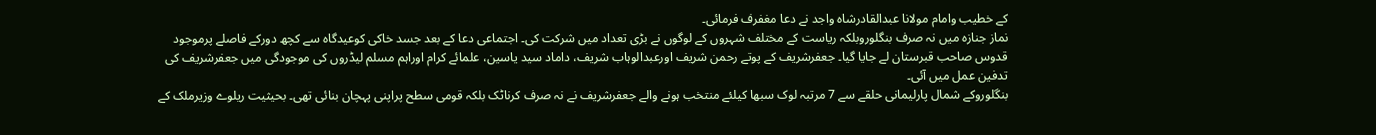کے خطیب وامام مولانا عبدالقادرشاہ واجد نے دعا مغفرف فرمائی۔
نماز جنازہ میں نہ صرف بنگلوروبلکہ ریاست کے مختلف شہروں کے لوگوں نے بڑی تعداد میں شرکت کی۔ اجتماعی دعا کے بعد جسد خاکی کوعیدگاہ سے کچھ دورکے فاصلے پرموجود قدوس صاحب قبرستان لے جایا گیا۔ جعفرشریف کے پوتے رحمن شریف اورعبدالوہاب شریف، داماد سید یاسین، علمائے کرام اوراہم مسلم لیڈروں کی موجودگی میں جعفرشریف کی تدفین عمل میں آئی۔
بنگلوروکے شمال پارلیمانی حلقے سے 7 مرتبہ لوک سبھا کیلئے منتخب ہونے والے جعفرشریف نے نہ صرف کرناٹک بلکہ قومی سطح پراپنی پہچان بنائی تھی۔ بحیثیت ریلوے وزیرملک کے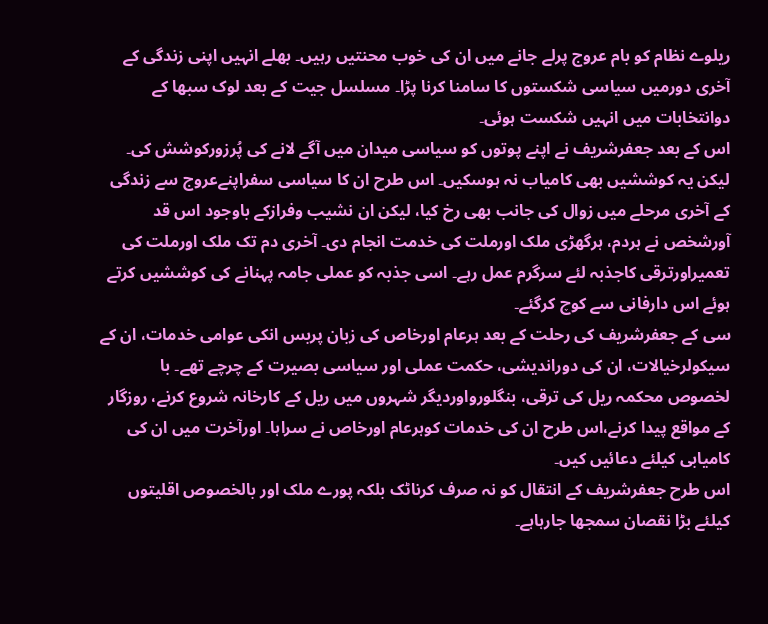ریلوے نظام کو بام عروج پرلے جانے میں ان کی خوب محنتیں رہیں۔ بھلے انہیں اپنی زندگی کے آخری دورمیں سیاسی شکستوں کا سامنا کرنا پڑا۔ مسلسل جیت کے بعد لوک سبھا کے دوانتخابات میں انہیں شکست ہوئی۔
اس کے بعد جعفرشریف نے اپنے پوتوں کو سیاسی میدان میں آگے لانے کی پُرزورکوشش کی۔ لیکن یہ کوششیں بھی کامیاب نہ ہوسکیں۔ اس طرح ان کا سیاسی سفراپنےعروج سے زندگی کے آخری مرحلے میں زوال کی جانب بھی رخ کیا، لیکن ان نشیب وفرازکے باوجود اس قد آورشخص نے ہردم، ہرگھڑی ملک اورملت کی خدمت انجام دی۔ آخری دم تک ملک اورملت کی تعمیراورترقی کاجذبہ لئے سرگرم عمل رہے۔ اسی جذبہ کو عملی جامہ پہنانے کی کوششیں کرتے ہوئے اس دارفانی سے کوچ کرگئے۔
سی کے جعفرشریف کی رحلت کے بعد ہرعام اورخاص کی زبان پربس انکی عوامی خدمات، ان کے سیکولرخیالات، ان کی دوراندیشی، حکمت عملی اور سیاسی بصیرت کے چرچے تھے۔ با لخصوص محکمہ ریل کی ترقی، بنگلورواوردیگر شہروں میں ریل کے کارخانہ شروع کرنے، روزگار کے مواقع پیدا کرنے،اس طرح ان کی خدمات کوہرعام اورخاص نے سراہا۔ اورآخرت میں ان کی کامیابی کیلئے دعائیں کیں۔
اس طرح جعفرشریف کے انتقال کو نہ صرف کرناٹک بلکہ پورے ملک اور بالخصوص اقلیتوں کیلئے بڑا نقصان سمجھا جارہاہے۔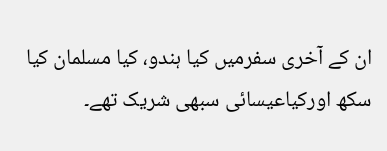ان کے آخری سفرمیں کیا ہندو، کیا مسلمان کیا سکھ اورکیاعیسائی سبھی شریک تھے۔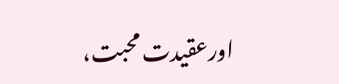اورعقیدت محبت،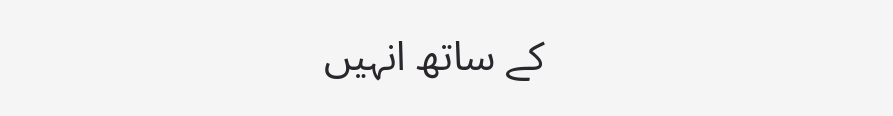کے ساتھ انہیں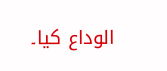الوداع کیا۔